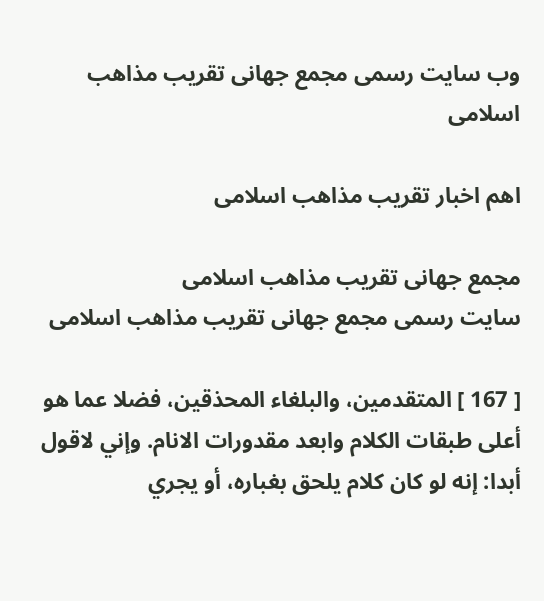وب سایت رسمی مجمع جهانى تقريب مذاهب اسلامى

اهم اخبار تقریب مذاهب اسلامی

مجمع جهانى تقريب مذاهب اسلامى
سایت رسمی مجمع جهانى تقريب مذاهب اسلامى

[ 167 ] المتقدمين، والبلغاء المحذقين، فضلا عما هو أعلى طبقات الكلام وابعد مقدورات الانام. وإني لاقول أبدا: إنه لو كان كلام يلحق بغباره، أو يجري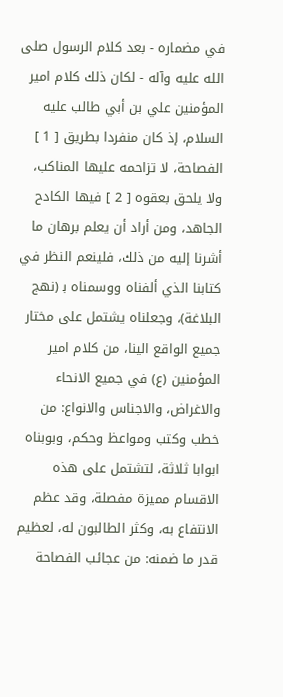في مضماره - بعد كلام الرسول صلى الله عليه وآله - لكان ذلك كلام امير المؤمنين علي بن أبي طالب عليه السلام، إذ كان منفردا بطريق [ 1 ] الفصاحة، لا تزاحمه عليها المناكب، ولا يلحق بعقوه [ 2 ] فيها الكادح الجاهد، ومن أراد أن يعلم برهان ما أشرنا إليه من ذلك، فلينعم النظر في كتابنا الذي ألفناه ووسمناه ب‍ (نهج البلاغة)، وجعلناه يشتمل على مختار جميع الواقع الينا، من كلام امير المؤمنين (ع) في جميع الانحاء والاغراض، والاجناس والانواع: من خطب وكتب ومواعظ وحكم، وبوبناه ابوابا ثلاثة، لتشتمل على هذه الاقسام مميزة مفصلة، وقد عظم الانتفاع به، وكثر الطالبون له، لعظيم قدر ما ضمنه: من عجائب الفصاحة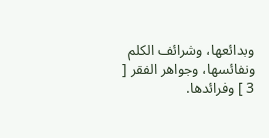وبدائعها، وشرائف الكلم ونفائسها، وجواهر الفقر [ 3 ] وفرائدها.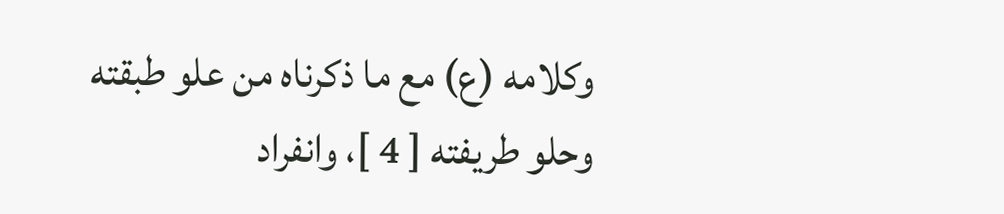وكلامه (ع) مع ما ذكرناه من علو طبقته وحلو طريفته [ 4 ]، وانفراد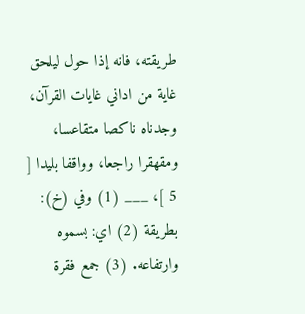طريقته، فانه إذا حول ليلحق غاية من اداني غايات القرآن، وجدناه ناكصا متقاعسا، ومقهقرا راجعا، وواقفا بليدا [ 5 ]، ___ (1) وفي (خ): بطريقة (2) اي: بسموه وارتفاعه. (3) جمع فقرة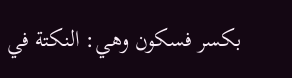بكسر فسكون وهي: النكتة في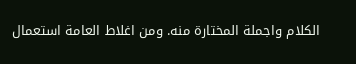الكلام واجملة المختارة منه. ومن اغلاط العامة استعمال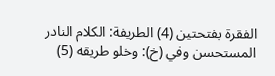الفقرة بفتحتين (4) الطريفة: الكلام النادر المستحسن وفي (خ): وخلو طريقه (5)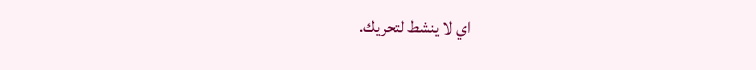اي لا ينشط لتحريك.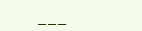___